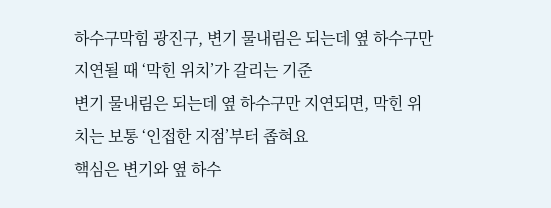하수구막힘 광진구, 변기 물내림은 되는데 옆 하수구만 지연될 때 ‘막힌 위치’가 갈리는 기준
변기 물내림은 되는데 옆 하수구만 지연되면, 막힌 위치는 보통 ‘인접한 지점’부터 좁혀요
핵심은 변기와 옆 하수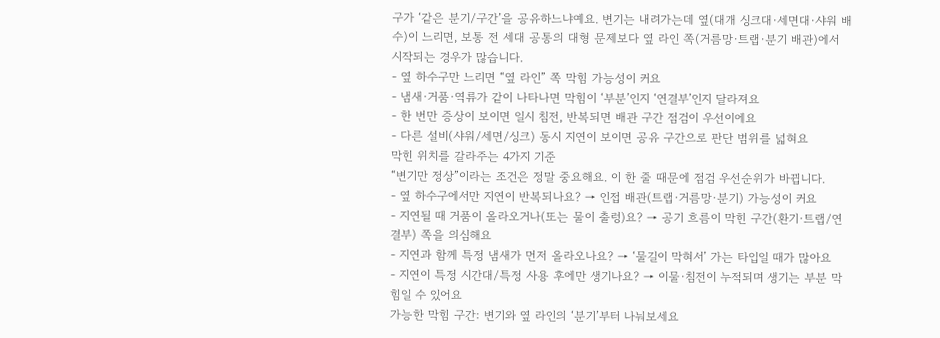구가 ‘같은 분기/구간’을 공유하느냐예요. 변기는 내려가는데 옆(대개 싱크대·세면대·샤워 배수)이 느리면, 보통 전 세대 공통의 대형 문제보다 옆 라인 쪽(거름망·트랩·분기 배관)에서 시작되는 경우가 많습니다.
- 옆 하수구만 느리면 “옆 라인” 쪽 막힘 가능성이 커요
- 냄새·거품·역류가 같이 나타나면 막힘이 ‘부분’인지 ‘연결부’인지 달라져요
- 한 번만 증상이 보이면 일시 침전, 반복되면 배관 구간 점검이 우선이에요
- 다른 설비(샤워/세면/싱크) 동시 지연이 보이면 공유 구간으로 판단 범위를 넓혀요
막힌 위치를 갈라주는 4가지 기준
“변기만 정상”이라는 조건은 정말 중요해요. 이 한 줄 때문에 점검 우선순위가 바뀝니다.
- 옆 하수구에서만 지연이 반복되나요? → 인접 배관(트랩·거름망·분기) 가능성이 커요
- 지연될 때 거품이 올라오거나(또는 물이 출렁)요? → 공기 흐름이 막힌 구간(환기·트랩/연결부) 쪽을 의심해요
- 지연과 함께 특정 냄새가 먼저 올라오나요? → ‘물길이 막혀서’ 가는 타입일 때가 많아요
- 지연이 특정 시간대/특정 사용 후에만 생기나요? → 이물·침전이 누적되며 생기는 부분 막힘일 수 있어요
가능한 막힘 구간: 변기와 옆 라인의 ‘분기’부터 나눠보세요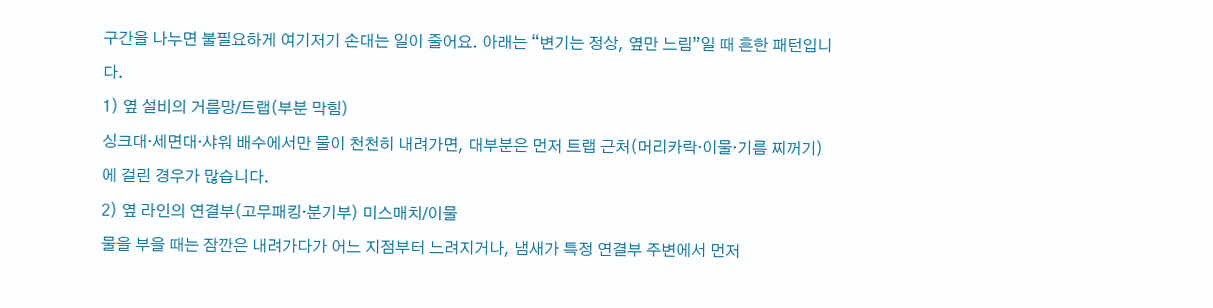구간을 나누면 불필요하게 여기저기 손대는 일이 줄어요. 아래는 “변기는 정상, 옆만 느림”일 때 흔한 패턴입니다.
1) 옆 설비의 거름망/트랩(부분 막힘)
싱크대·세면대·샤워 배수에서만 물이 천천히 내려가면, 대부분은 먼저 트랩 근처(머리카락·이물·기름 찌꺼기)에 걸린 경우가 많습니다.
2) 옆 라인의 연결부(고무패킹·분기부) 미스매치/이물
물을 부을 때는 잠깐은 내려가다가 어느 지점부터 느려지거나, 냄새가 특정 연결부 주변에서 먼저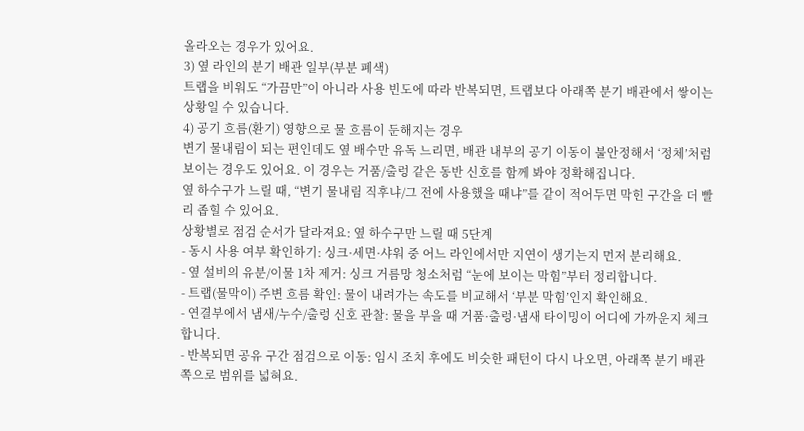올라오는 경우가 있어요.
3) 옆 라인의 분기 배관 일부(부분 폐색)
트랩을 비워도 “가끔만”이 아니라 사용 빈도에 따라 반복되면, 트랩보다 아래쪽 분기 배관에서 쌓이는 상황일 수 있습니다.
4) 공기 흐름(환기) 영향으로 물 흐름이 둔해지는 경우
변기 물내림이 되는 편인데도 옆 배수만 유독 느리면, 배관 내부의 공기 이동이 불안정해서 ‘정체’처럼 보이는 경우도 있어요. 이 경우는 거품/출렁 같은 동반 신호를 함께 봐야 정확해집니다.
옆 하수구가 느릴 때, “변기 물내림 직후냐/그 전에 사용했을 때냐”를 같이 적어두면 막힌 구간을 더 빨리 좁힐 수 있어요.
상황별로 점검 순서가 달라져요: 옆 하수구만 느릴 때 5단계
- 동시 사용 여부 확인하기: 싱크·세면·샤워 중 어느 라인에서만 지연이 생기는지 먼저 분리해요.
- 옆 설비의 유분/이물 1차 제거: 싱크 거름망 청소처럼 “눈에 보이는 막힘”부터 정리합니다.
- 트랩(물막이) 주변 흐름 확인: 물이 내려가는 속도를 비교해서 ‘부분 막힘’인지 확인해요.
- 연결부에서 냄새/누수/출렁 신호 관찰: 물을 부을 때 거품·출렁·냄새 타이밍이 어디에 가까운지 체크합니다.
- 반복되면 공유 구간 점검으로 이동: 임시 조치 후에도 비슷한 패턴이 다시 나오면, 아래쪽 분기 배관 쪽으로 범위를 넓혀요.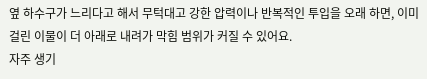옆 하수구가 느리다고 해서 무턱대고 강한 압력이나 반복적인 투입을 오래 하면, 이미 걸린 이물이 더 아래로 내려가 막힘 범위가 커질 수 있어요.
자주 생기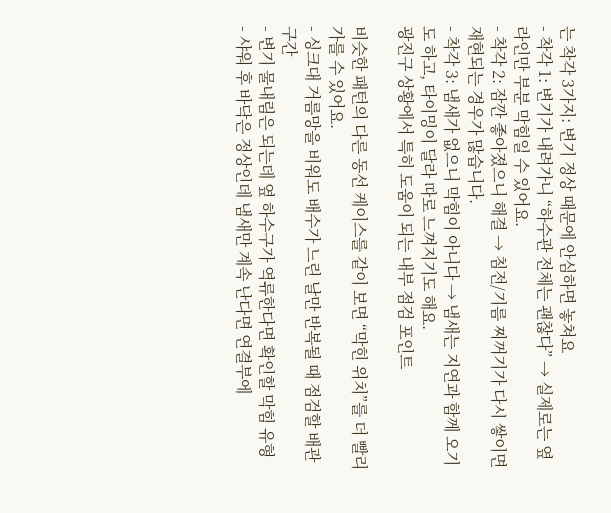는 착각 3가지: 변기 정상 때문에 안심하면 놓쳐요
- 착각 1: 변기가 내려가니 “하수관 전체는 괜찮다” → 실제로는 옆 라인만 부분 막힘일 수 있어요.
- 착각 2: 잠깐 좋아졌으니 해결 → 침전/기름 찌꺼기가 다시 쌓이면 재현되는 경우가 많습니다.
- 착각 3: 냄새가 없으니 막힘이 아니다 → 냄새는 지연과 함께 오기도 하고, 타이밍이 달라 따로 느껴지기도 해요.
광진구 상황에서 특히 도움이 되는 내부 점검 포인트

비슷한 패턴의 다른 동선 케이스를 같이 보면 “막힌 위치”를 더 빨리 가를 수 있어요.
- 싱크대 거름망을 비워도 배수가 느린 날만 반복될 때 점검할 배관 구간
- 변기 물내림은 되는데 옆 하수구가 역류한다면 확인할 막힘 유형
- 샤워 후 바닥은 정상인데 냄새만 계속 난다면 연결부에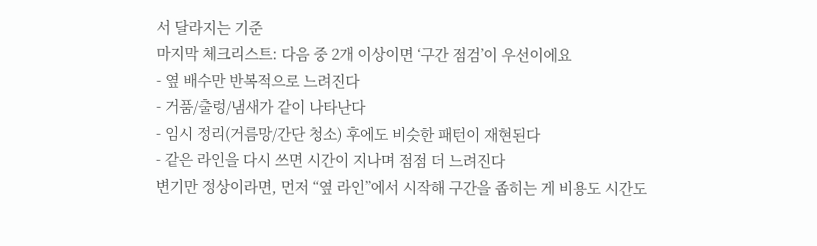서 달라지는 기준
마지막 체크리스트: 다음 중 2개 이상이면 ‘구간 점검’이 우선이에요
- 옆 배수만 반복적으로 느려진다
- 거품/출렁/냄새가 같이 나타난다
- 임시 정리(거름망/간단 청소) 후에도 비슷한 패턴이 재현된다
- 같은 라인을 다시 쓰면 시간이 지나며 점점 더 느려진다
변기만 정상이라면, 먼저 “옆 라인”에서 시작해 구간을 좁히는 게 비용도 시간도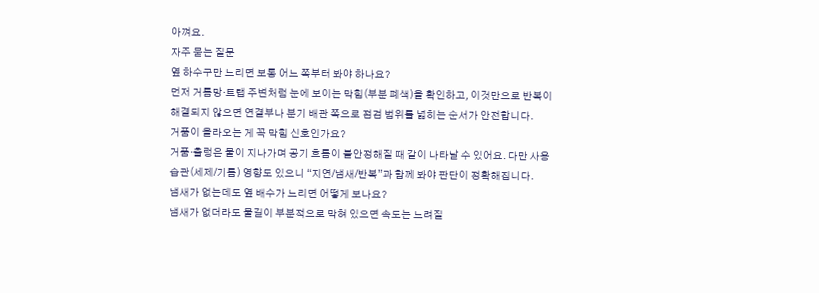아껴요.
자주 묻는 질문
옆 하수구만 느리면 보통 어느 쪽부터 봐야 하나요?
먼저 거름망·트랩 주변처럼 눈에 보이는 막힘(부분 폐색)을 확인하고, 이것만으로 반복이 해결되지 않으면 연결부나 분기 배관 쪽으로 점검 범위를 넓히는 순서가 안전합니다.
거품이 올라오는 게 꼭 막힘 신호인가요?
거품·출렁은 물이 지나가며 공기 흐름이 불안정해질 때 같이 나타날 수 있어요. 다만 사용 습관(세제/기름) 영향도 있으니 “지연/냄새/반복”과 함께 봐야 판단이 정확해집니다.
냄새가 없는데도 옆 배수가 느리면 어떻게 보나요?
냄새가 없더라도 물길이 부분적으로 막혀 있으면 속도는 느려질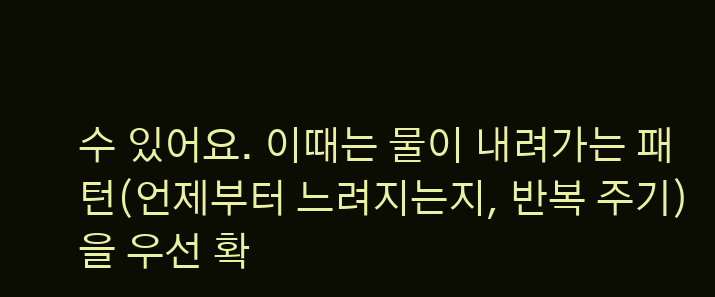수 있어요. 이때는 물이 내려가는 패턴(언제부터 느려지는지, 반복 주기)을 우선 확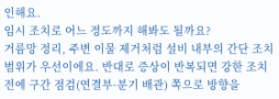인해요.
임시 조치로 어느 정도까지 해봐도 될까요?
거름망 정리, 주변 이물 제거처럼 설비 내부의 간단 조치 범위가 우선이에요. 반대로 증상이 반복되면 강한 조치 전에 구간 점검(연결부·분기 배관) 쪽으로 방향을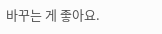바꾸는 게 좋아요.